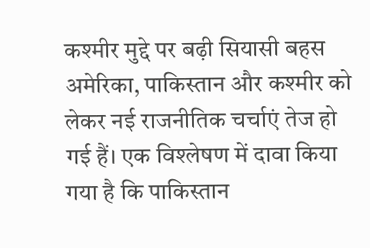कश्मीर मुद्दे पर बढ़ी सियासी बहस
अमेरिका, पाकिस्तान और कश्मीर को लेकर नई राजनीतिक चर्चाएं तेज हो गई हैं। एक विश्लेषण में दावा किया गया है कि पाकिस्तान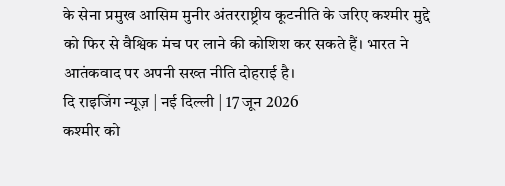के सेना प्रमुख आसिम मुनीर अंतरराष्ट्रीय कूटनीति के जरिए कश्मीर मुद्दे को फिर से वैश्विक मंच पर लाने की कोशिश कर सकते हैं। भारत ने आतंकवाद पर अपनी सख्त नीति दोहराई है।
दि राइजिंग न्यूज़ | नई दिल्ली | 17 जून 2026
कश्मीर को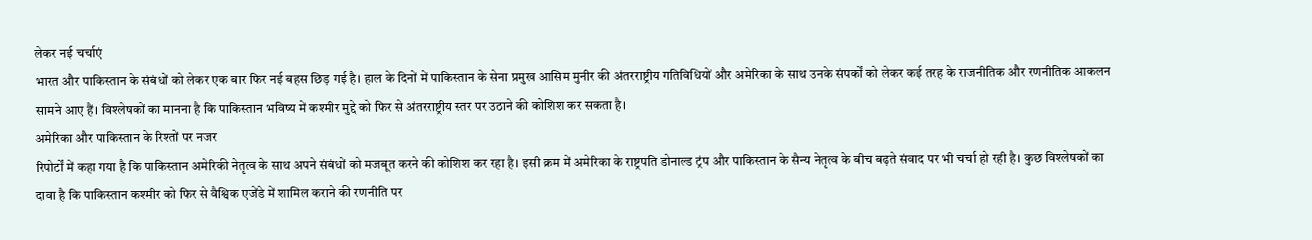लेकर नई चर्चाएं
भारत और पाकिस्तान के संबंधों को लेकर एक बार फिर नई बहस छिड़ गई है। हाल के दिनों में पाकिस्तान के सेना प्रमुख आसिम मुनीर की अंतरराष्ट्रीय गतिविधियों और अमेरिका के साथ उनके संपर्कों को लेकर कई तरह के राजनीतिक और रणनीतिक आकलन सामने आए हैं। विश्लेषकों का मानना है कि पाकिस्तान भविष्य में कश्मीर मुद्दे को फिर से अंतरराष्ट्रीय स्तर पर उठाने की कोशिश कर सकता है।
अमेरिका और पाकिस्तान के रिश्तों पर नजर
रिपोर्टों में कहा गया है कि पाकिस्तान अमेरिकी नेतृत्व के साथ अपने संबंधों को मजबूत करने की कोशिश कर रहा है। इसी क्रम में अमेरिका के राष्ट्रपति डोनाल्ड ट्रंप और पाकिस्तान के सैन्य नेतृत्व के बीच बढ़ते संवाद पर भी चर्चा हो रही है। कुछ विश्लेषकों का दावा है कि पाकिस्तान कश्मीर को फिर से वैश्विक एजेंडे में शामिल कराने की रणनीति पर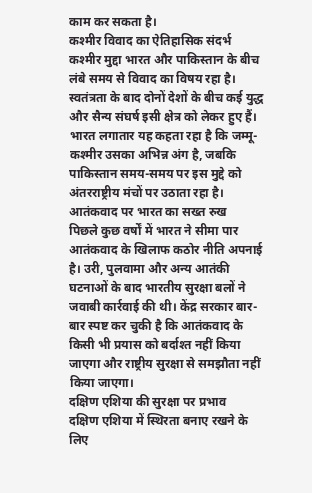काम कर सकता है।
कश्मीर विवाद का ऐतिहासिक संदर्भ
कश्मीर मुद्दा भारत और पाकिस्तान के बीच लंबे समय से विवाद का विषय रहा है। स्वतंत्रता के बाद दोनों देशों के बीच कई युद्ध और सैन्य संघर्ष इसी क्षेत्र को लेकर हुए हैं। भारत लगातार यह कहता रहा है कि जम्मू-कश्मीर उसका अभिन्न अंग है, जबकि पाकिस्तान समय-समय पर इस मुद्दे को अंतरराष्ट्रीय मंचों पर उठाता रहा है।
आतंकवाद पर भारत का सख्त रुख
पिछले कुछ वर्षों में भारत ने सीमा पार आतंकवाद के खिलाफ कठोर नीति अपनाई है। उरी, पुलवामा और अन्य आतंकी घटनाओं के बाद भारतीय सुरक्षा बलों ने जवाबी कार्रवाई की थी। केंद्र सरकार बार-बार स्पष्ट कर चुकी है कि आतंकवाद के किसी भी प्रयास को बर्दाश्त नहीं किया जाएगा और राष्ट्रीय सुरक्षा से समझौता नहीं किया जाएगा।
दक्षिण एशिया की सुरक्षा पर प्रभाव
दक्षिण एशिया में स्थिरता बनाए रखने के लिए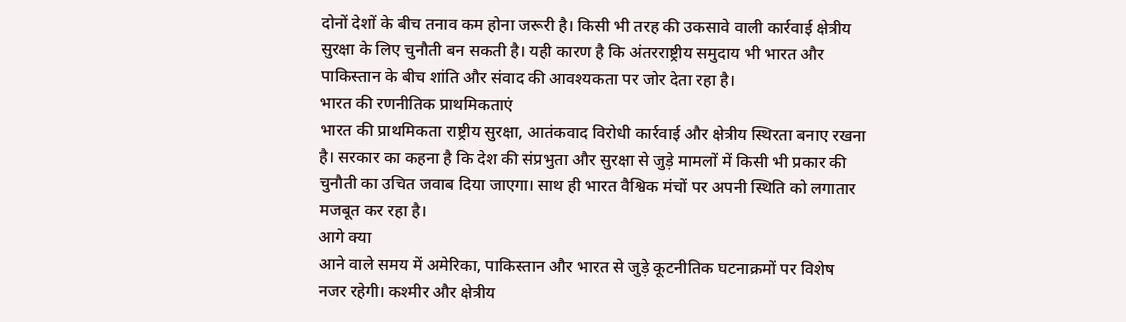दोनों देशों के बीच तनाव कम होना जरूरी है। किसी भी तरह की उकसावे वाली कार्रवाई क्षेत्रीय सुरक्षा के लिए चुनौती बन सकती है। यही कारण है कि अंतरराष्ट्रीय समुदाय भी भारत और पाकिस्तान के बीच शांति और संवाद की आवश्यकता पर जोर देता रहा है।
भारत की रणनीतिक प्राथमिकताएं
भारत की प्राथमिकता राष्ट्रीय सुरक्षा, आतंकवाद विरोधी कार्रवाई और क्षेत्रीय स्थिरता बनाए रखना है। सरकार का कहना है कि देश की संप्रभुता और सुरक्षा से जुड़े मामलों में किसी भी प्रकार की चुनौती का उचित जवाब दिया जाएगा। साथ ही भारत वैश्विक मंचों पर अपनी स्थिति को लगातार मजबूत कर रहा है।
आगे क्या
आने वाले समय में अमेरिका, पाकिस्तान और भारत से जुड़े कूटनीतिक घटनाक्रमों पर विशेष नजर रहेगी। कश्मीर और क्षेत्रीय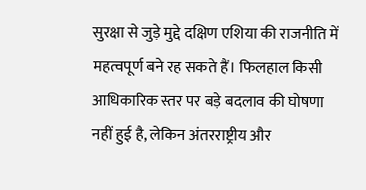सुरक्षा से जुड़े मुद्दे दक्षिण एशिया की राजनीति में महत्वपूर्ण बने रह सकते हैं। फिलहाल किसी आधिकारिक स्तर पर बड़े बदलाव की घोषणा नहीं हुई है, लेकिन अंतरराष्ट्रीय और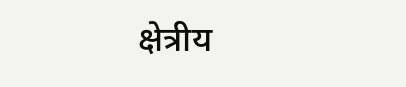क्षेत्रीय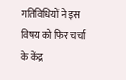गतिविधियों ने इस विषय को फिर चर्चा के केंद्र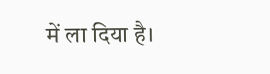में ला दिया है।